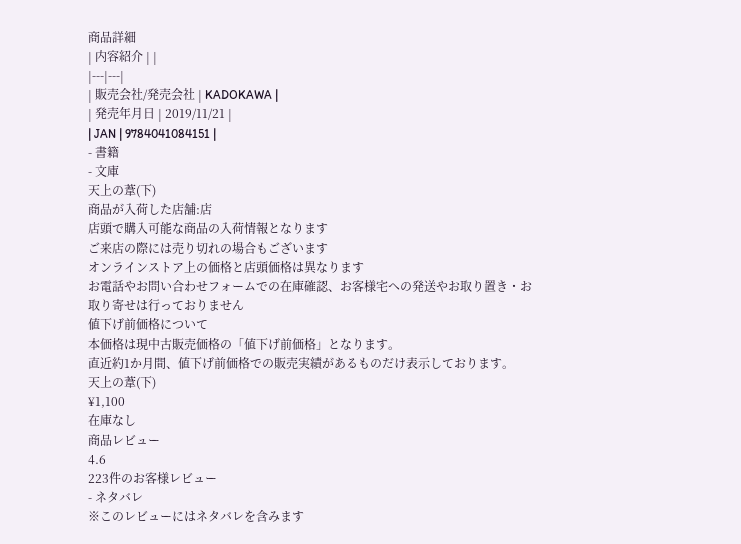商品詳細
| 内容紹介 | |
|---|---|
| 販売会社/発売会社 | KADOKAWA |
| 発売年月日 | 2019/11/21 |
| JAN | 9784041084151 |
- 書籍
- 文庫
天上の葦(下)
商品が入荷した店舗:店
店頭で購入可能な商品の入荷情報となります
ご来店の際には売り切れの場合もございます
オンラインストア上の価格と店頭価格は異なります
お電話やお問い合わせフォームでの在庫確認、お客様宅への発送やお取り置き・お取り寄せは行っておりません
値下げ前価格について
本価格は現中古販売価格の「値下げ前価格」となります。
直近約1か月間、値下げ前価格での販売実績があるものだけ表示しております。
天上の葦(下)
¥1,100
在庫なし
商品レビュー
4.6
223件のお客様レビュー
- ネタバレ
※このレビューにはネタバレを含みます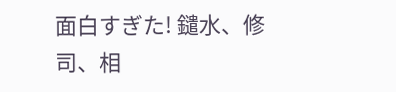面白すぎた! 鑓水、修司、相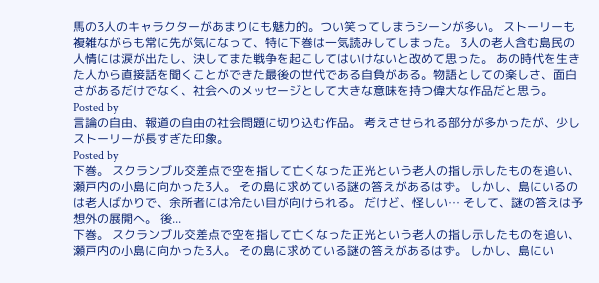馬の3人のキャラクターがあまりにも魅力的。つい笑ってしまうシーンが多い。 ストーリーも複雑ながらも常に先が気になって、特に下巻は一気読みしてしまった。 3人の老人含む島民の人情には涙が出たし、決してまた戦争を起こしてはいけないと改めて思った。 あの時代を生きた人から直接話を聞くことができた最後の世代である自負がある。物語としての楽しさ、面白さがあるだけでなく、社会へのメッセージとして大きな意味を持つ偉大な作品だと思う。
Posted by
言論の自由、報道の自由の社会問題に切り込む作品。 考えさせられる部分が多かったが、少しストーリーが長すぎた印象。
Posted by
下巻。 スクランブル交差点で空を指して亡くなった正光という老人の指し示したものを追い、瀬戸内の小島に向かった3人。 その島に求めている謎の答えがあるはず。 しかし、島にいるのは老人ばかりで、余所者には冷たい目が向けられる。 だけど、怪しい… そして、謎の答えは予想外の展開へ。 後...
下巻。 スクランブル交差点で空を指して亡くなった正光という老人の指し示したものを追い、瀬戸内の小島に向かった3人。 その島に求めている謎の答えがあるはず。 しかし、島にい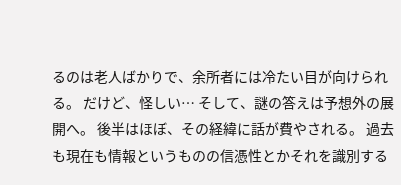るのは老人ばかりで、余所者には冷たい目が向けられる。 だけど、怪しい… そして、謎の答えは予想外の展開へ。 後半はほぼ、その経緯に話が費やされる。 過去も現在も情報というものの信憑性とかそれを識別する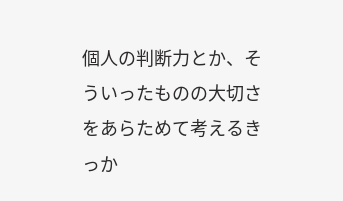個人の判断力とか、そういったものの大切さをあらためて考えるきっか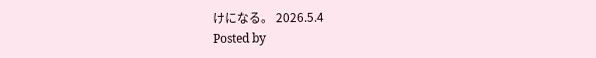けになる。 2026.5.4
Posted by